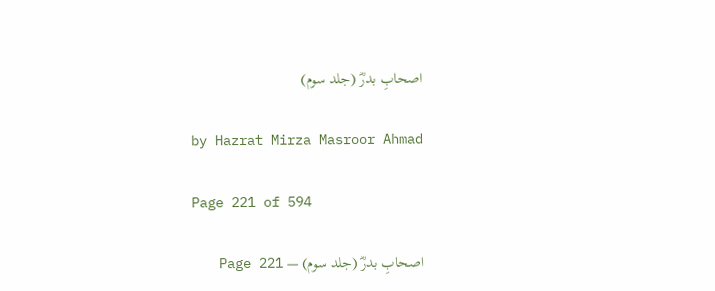اصحابِ بدرؓ (جلد سوم)

by Hazrat Mirza Masroor Ahmad

Page 221 of 594

اصحابِ بدرؓ (جلد سوم) — Page 221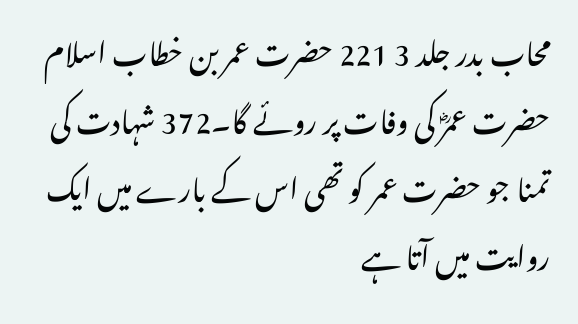محاب بدر جلد 3 221 حضرت عمر بن خطاب اسلام حضرت عمرؓ کی وفات پر روئے گا۔372 شہادت کی تمنا جو حضرت عمر کو تھی اس کے بارے میں ایک روایت میں آتا ہے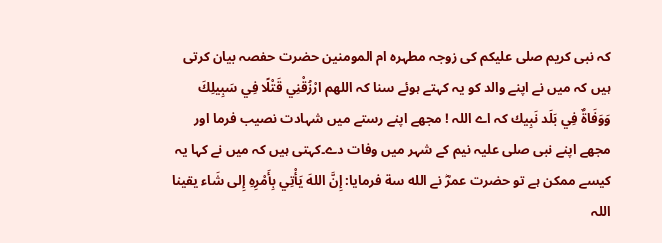کہ نبی کریم صلی علیکم کی زوجہ مطہرہ ام المومنین حضرت حفصہ بیان کرتی ہیں کہ میں نے اپنے والد کو یہ کہتے ہوئے سنا کہ اللھم ارْزُقْنِي قَتْلًا فِي سَبِيلِكَ وَوَفَاةٌ فِي بَلَد نَبِيك کہ اے اللہ ! مجھے اپنے رستے میں شہادت نصیب فرما اور مجھے اپنے نبی صلی علیہ نیم کے شہر میں وفات دے۔کہتی ہیں کہ میں نے کہا یہ کیسے ممکن ہے تو حضرت عمرؓ نے الله سة فرمايا: إِنَّ اللهَ يَأْتِي بِأَمْرِهِ إِلى شَاء یقینا اللہ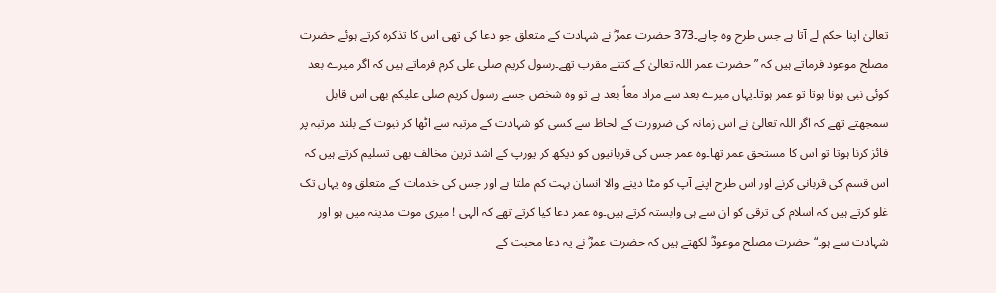تعالیٰ اپنا حکم لے آتا ہے جس طرح وہ چاہے۔373 حضرت عمرؓ نے شہادت کے متعلق جو دعا کی تھی اس کا تذکرہ کرتے ہوئے حضرت مصلح موعود فرماتے ہیں کہ ”حضرت عمر اللہ تعالیٰ کے کتنے مقرب تھے۔رسول کریم صلی علی کرم فرماتے ہیں کہ اگر میرے بعد کوئی نبی ہونا ہوتا تو عمر ہوتا۔یہاں میرے بعد سے مراد معاً بعد ہے تو وہ شخص جسے رسول کریم صلی علیکم بھی اس قابل سمجھتے تھے کہ اگر اللہ تعالیٰ نے اس زمانہ کی ضرورت کے لحاظ سے کسی کو شہادت کے مرتبہ سے اٹھا کر نبوت کے بلند مرتبہ پر فائز کرنا ہوتا تو اس کا مستحق عمر تھا۔وہ عمر جس کی قربانیوں کو دیکھ کر یورپ کے اشد ترین مخالف بھی تسلیم کرتے ہیں کہ اس قسم کی قربانی کرنے اور اس طرح اپنے آپ کو مٹا دینے والا انسان بہت کم ملتا ہے اور جس کی خدمات کے متعلق وہ یہاں تک غلو کرتے ہیں کہ اسلام کی ترقی کو ان سے ہی وابستہ کرتے ہیں۔وہ عمر دعا کیا کرتے تھے کہ الہی ! میری موت مدینہ میں ہو اور شہادت سے ہو۔“ حضرت مصلح موعودؓ لکھتے ہیں کہ حضرت عمرؓ نے یہ دعا محبت کے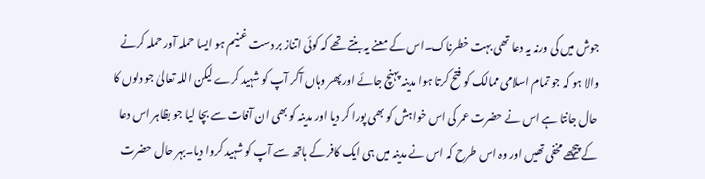جوش میں کی ورنہ یہ دعا تھی بہت خطرناک۔اس کے معنے یہ بنتے تھے کہ کوئی اتناز بر دست غنیم ہو ایسا حملہ آور حملہ کرنے والا ہو کہ جو تمام اسلامی ممالک کو فتح کرتا ہوا مدینہ پہنچ جائے اور پھر وہاں آکر آپ کو شہید کرے لیکن اللہ تعالیٰ جو دلوں کا حال جانتا ہے اس نے حضرت عمر کی اس خواہش کو بھی پورا کر دیا اور مدینہ کو بھی ان آفات سے بچا لیا جو بظاہر اس دعا کے پیچھے مخفی تھیں اور وہ اس طرح کہ اس نے مدینہ میں ہی ایک کافر کے ہاتھ سے آپ کو شہید کروا دیا۔بہر حال حضرت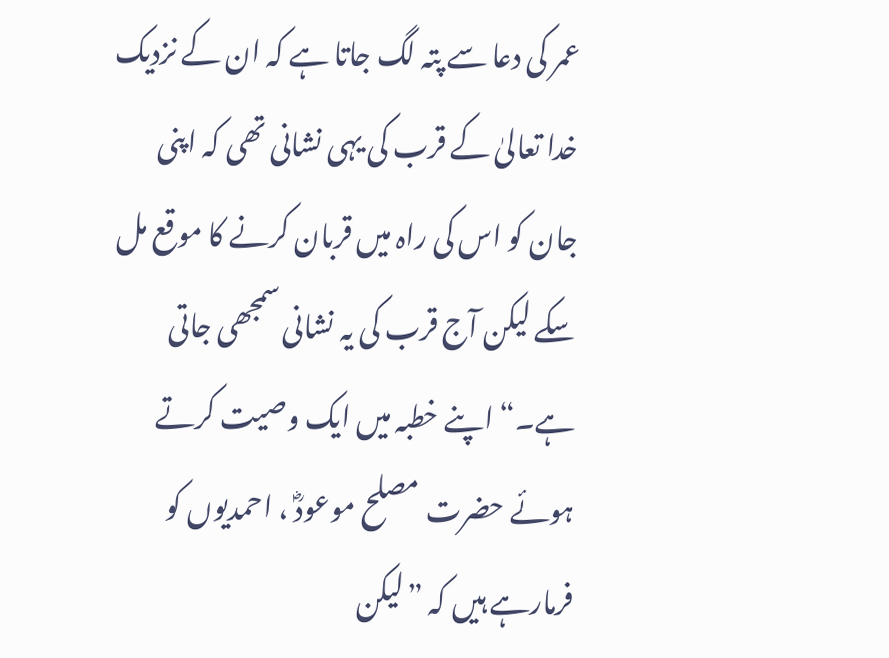عمر کی دعا سے پتہ لگ جاتا ہے کہ ان کے نزدیک خدا تعالیٰ کے قرب کی یہی نشانی تھی کہ اپنی جان کو اس کی راہ میں قربان کرنے کا موقع مل سکے لیکن آج قرب کی یہ نشانی سمجھی جاتی ہے۔“ اپنے خطبہ میں ایک وصیت کرتے ہوئے حضرت مصلح موعودؓ ، احمدیوں کو فرمارہے ہیں کہ ”لیکن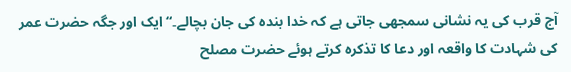آج قرب کی یہ نشانی سمجھی جاتی ہے کہ خدا بندہ کی جان بچالے۔“ ایک اور جگہ حضرت عمر کی شہادت کا واقعہ اور دعا کا تذکرہ کرتے ہوئے حضرت مصلح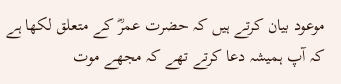موعود بیان کرتے ہیں کہ حضرت عمرؓ کے متعلق لکھا ہے کہ آپ ہمیشہ دعا کرتے تھے کہ مجھے موت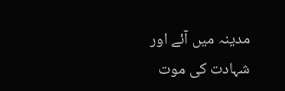مدینہ میں آئے اور شہادت کی موت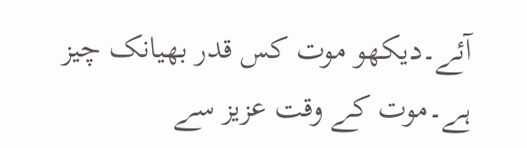آئے۔دیکھو موت کس قدر بھیانک چیز ہے۔موت کے وقت عزیز سے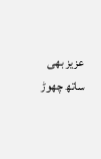عزیز بھی ساتھ چھوڑ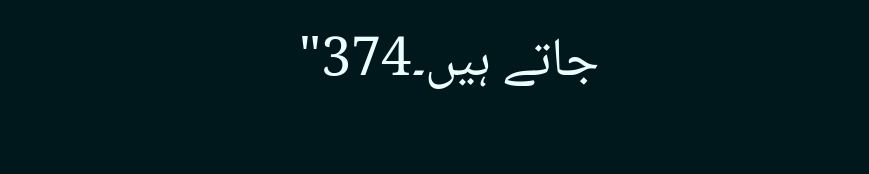جاتے ہیں۔374"